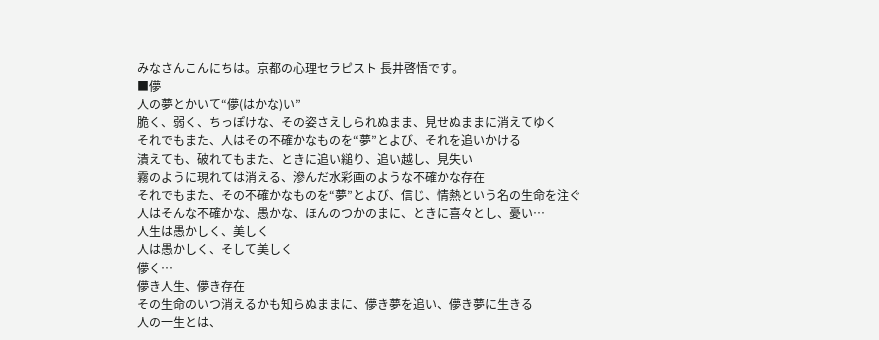みなさんこんにちは。京都の心理セラピスト 長井啓悟です。
■儚
人の夢とかいて“儚(はかな)い”
脆く、弱く、ちっぽけな、その姿さえしられぬまま、見せぬままに消えてゆく
それでもまた、人はその不確かなものを“夢”とよび、それを追いかける
潰えても、破れてもまた、ときに追い縋り、追い越し、見失い
霧のように現れては消える、滲んだ水彩画のような不確かな存在
それでもまた、その不確かなものを“夢”とよび、信じ、情熱という名の生命を注ぐ
人はそんな不確かな、愚かな、ほんのつかのまに、ときに喜々とし、憂い…
人生は愚かしく、美しく
人は愚かしく、そして美しく
儚く…
儚き人生、儚き存在
その生命のいつ消えるかも知らぬままに、儚き夢を追い、儚き夢に生きる
人の一生とは、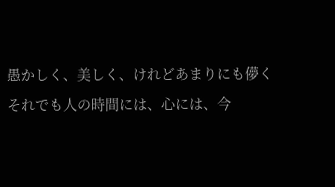愚かしく、美しく、けれどあまりにも儚く
それでも人の時間には、心には、今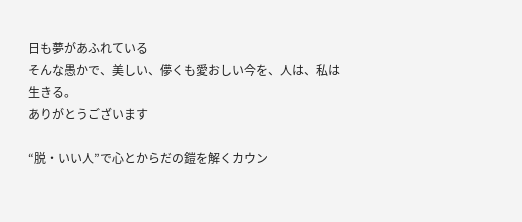日も夢があふれている
そんな愚かで、美しい、儚くも愛おしい今を、人は、私は生きる。
ありがとうございます

“脱・いい人”で心とからだの鎧を解くカウン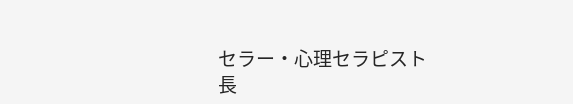セラー・心理セラピスト
長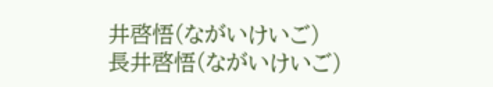井啓悟(ながいけいご)
長井啓悟(ながいけいご)